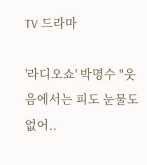TV 드라마

'라디오쇼' 박명수 "웃음에서는 피도 눈물도 없어..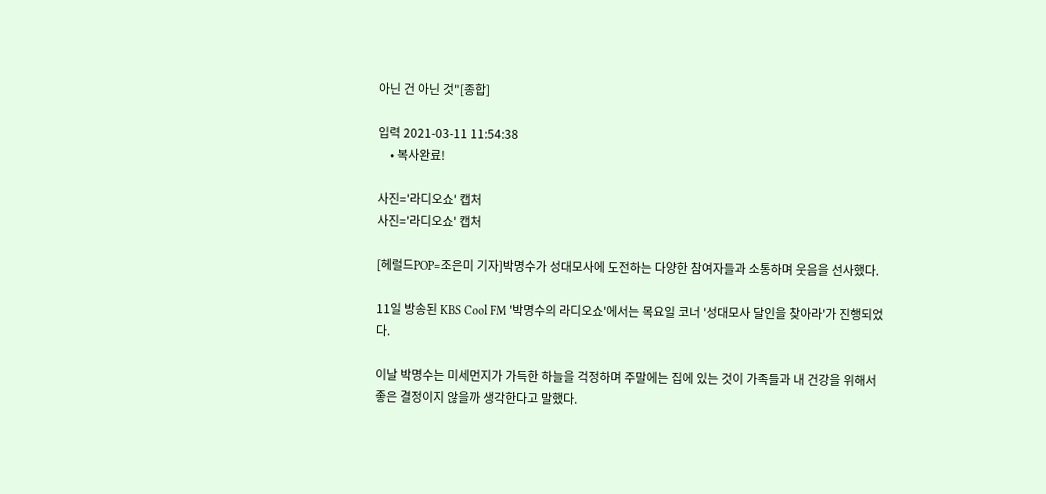아닌 건 아닌 것"[종합]

입력 2021-03-11 11:54:38
    • 복사완료!

사진='라디오쇼' 캡처
사진='라디오쇼' 캡처

[헤럴드POP=조은미 기자]박명수가 성대모사에 도전하는 다양한 참여자들과 소통하며 웃음을 선사했다.

11일 방송된 KBS Cool FM '박명수의 라디오쇼'에서는 목요일 코너 '성대모사 달인을 찾아라'가 진행되었다.

이날 박명수는 미세먼지가 가득한 하늘을 걱정하며 주말에는 집에 있는 것이 가족들과 내 건강을 위해서 좋은 결정이지 않을까 생각한다고 말했다.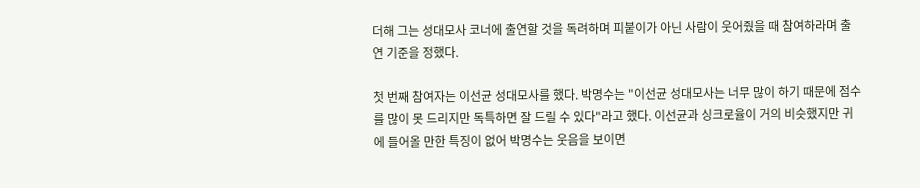더해 그는 성대모사 코너에 출연할 것을 독려하며 피붙이가 아닌 사람이 웃어줬을 때 참여하라며 출연 기준을 정했다.

첫 번째 참여자는 이선균 성대모사를 했다. 박명수는 "이선균 성대모사는 너무 많이 하기 때문에 점수를 많이 못 드리지만 독특하면 잘 드릴 수 있다"라고 했다. 이선균과 싱크로율이 거의 비슷했지만 귀에 들어올 만한 특징이 없어 박명수는 웃음을 보이면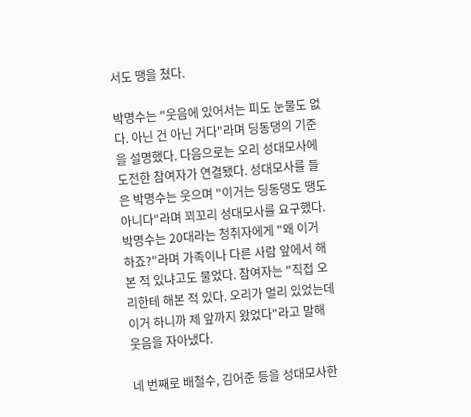서도 땡을 쳤다.

박명수는 "웃음에 있어서는 피도 눈물도 없다. 아닌 건 아닌 거다"라며 딩동댕의 기준을 설명했다. 다음으로는 오리 성대모사에 도전한 참여자가 연결됐다. 성대모사를 들은 박명수는 웃으며 "이거는 딩동댕도 땡도 아니다"라며 꾀꼬리 성대모사를 요구했다. 박명수는 20대라는 청취자에게 "왜 이거 하죠?"라며 가족이나 다른 사람 앞에서 해본 적 있냐고도 물었다. 참여자는 "직접 오리한테 해본 적 있다. 오리가 멀리 있었는데 이거 하니까 제 앞까지 왔었다"라고 말해 웃음을 자아냈다.

네 번째로 배철수, 김어준 등을 성대모사한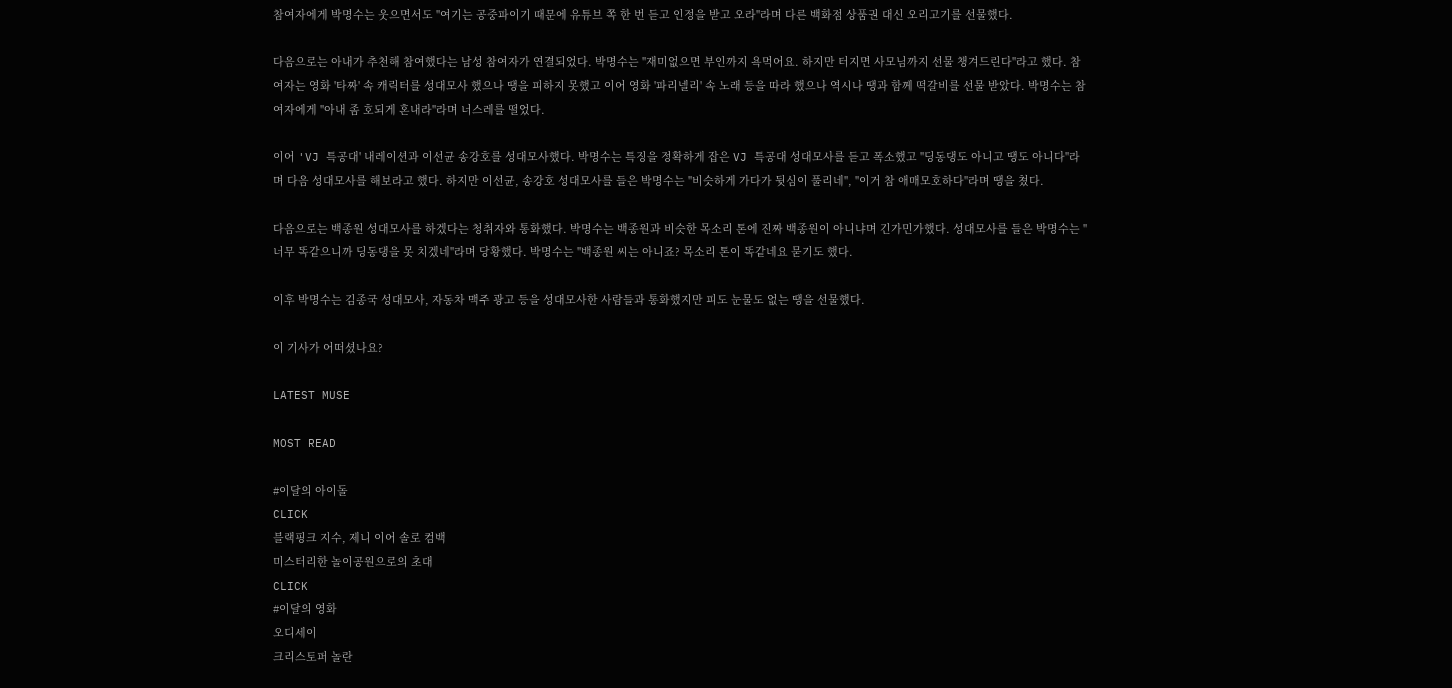참여자에게 박명수는 웃으면서도 "여기는 공중파이기 때문에 유튜브 쪽 한 번 듣고 인정을 받고 오라"라며 다른 백화점 상품권 대신 오리고기를 선물했다.

다음으로는 아내가 추천해 참여했다는 남성 참여자가 연결되었다. 박명수는 "재미없으면 부인까지 욕먹어요. 하지만 터지면 사모님까지 선물 챙겨드린다"라고 했다. 참여자는 영화 '타짜' 속 캐릭터를 성대모사 했으나 땡을 피하지 못했고 이어 영화 '파리넬리' 속 노래 등을 따라 했으나 역시나 땡과 함께 떡갈비를 선물 받았다. 박명수는 참여자에게 "아내 좀 호되게 혼내라"라며 너스레를 떨었다.

이어 'VJ 특공대' 내레이션과 이선균 송강호를 성대모사했다. 박명수는 특징을 정확하게 잡은 VJ 특공대 성대모사를 듣고 폭소했고 "딩동댕도 아니고 땡도 아니다"라며 다음 성대모사를 해보라고 했다. 하지만 이선균, 송강호 성대모사를 들은 박명수는 "비슷하게 가다가 뒷심이 풀리네", "이거 참 애매모호하다"라며 땡을 쳤다.

다음으로는 백종원 성대모사를 하겠다는 청취자와 통화했다. 박명수는 백종원과 비슷한 목소리 톤에 진짜 백종원이 아니냐며 긴가민가했다. 성대모사를 들은 박명수는 "너무 똑같으니까 딩동댕을 못 치겠네"라며 당황했다. 박명수는 "백종원 씨는 아니죠? 목소리 톤이 똑같네요 묻기도 했다.

이후 박명수는 김종국 성대모사, 자동차 맥주 광고 등을 성대모사한 사람들과 통화했지만 피도 눈물도 없는 땡을 선물했다.

이 기사가 어떠셨나요?

LATEST MUSE

MOST READ

#이달의 아이돌
CLICK
블랙핑크 지수, 제니 이어 솔로 컴백
미스터리한 놀이공원으로의 초대
CLICK
#이달의 영화
오디세이
크리스토퍼 놀란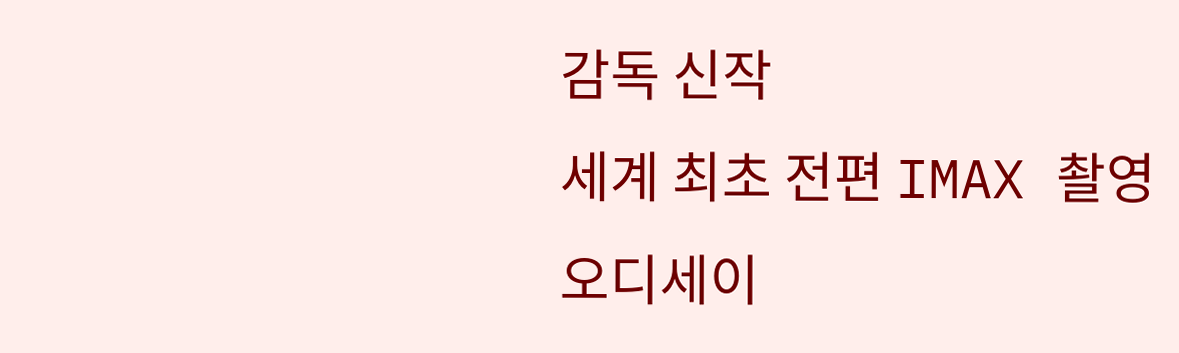감독 신작
세계 최초 전편 IMAX 촬영
오디세이